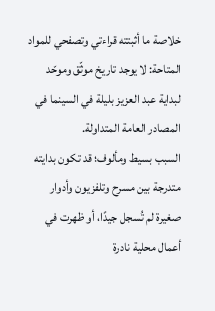خلاصة ما أثبتته قراءتي وتصفحي للمواد المتاحة: لا يوجد تاريخ موثّق وموحّد لبداية عبد العزيز بليلة في السينما في المصادر العامة المتداولة.
السبب بسيط ومألوف؛ قد تكون بدايته متدرجة بين مسرح وتلفزيون وأدوار صغيرة لم تُسجل جيدًا، أو ظهرت في أعمال محلية نادرة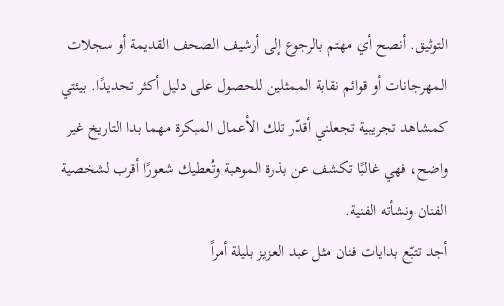التوثيق. أنصح أي مهتم بالرجوع إلى أرشيف الصحف القديمة أو سجلات المهرجانات أو قوائم نقابة الممثلين للحصول على دليل أكثر تحديدًا. بيئتي كمشاهد تجريبية تجعلني أقدّر تلك الأعمال المبكرة مهما بدا التاريخ غير واضح، فهي غالبًا تكشف عن بذرة الموهبة وتُعطيك شعورًا أقرب لشخصية الفنان ونشأته الفنية.
أجد تتبّع بدايات فنان مثل عبد العزيز بليلة أمراً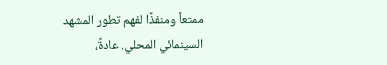ممتعاً ومنفذًا لفهم تطور المشهد السينمائي المحلي. عادةً،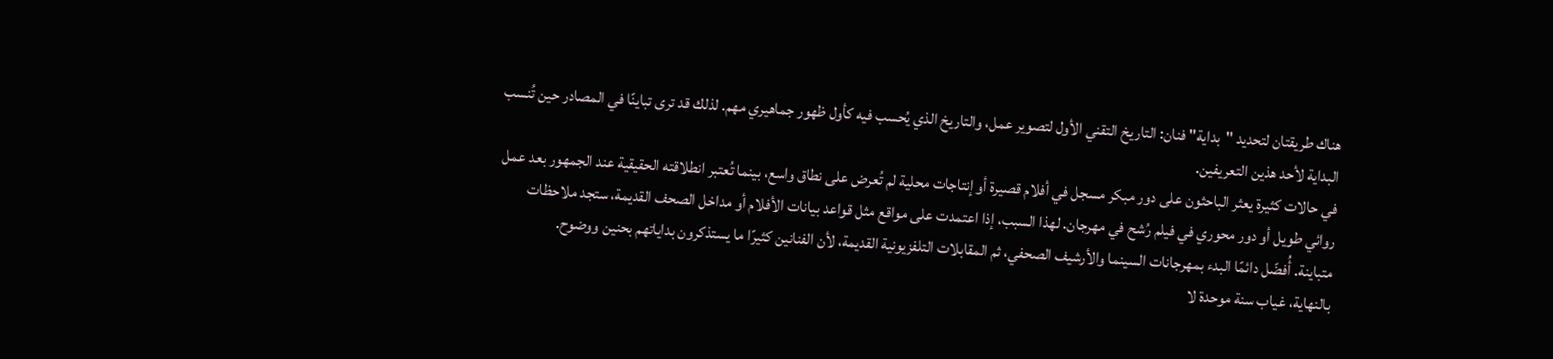هناك طريقتان لتحديد "بداية" فنان: التاريخ التقني الأول لتصوير عمل، والتاريخ الذي يُحسب فيه كأول ظهور جماهيري مهم. لذلك قد ترى تباينًا في المصادر حين تُنسب البداية لأحد هذين التعريفين.
في حالات كثيرة يعثر الباحثون على دور مبكر مسجل في أفلام قصيرة أو إنتاجات محلية لم تُعرض على نطاق واسع، بينما تُعتبر انطلاقته الحقيقية عند الجمهور بعد عمل روائي طويل أو دور محوري في فيلم رُشح في مهرجان. لهذا السبب، إذا اعتمدت على مواقع مثل قواعد بيانات الأفلام أو مداخل الصحف القديمة، ستجد ملاحظات متباينة. أُفضّل دائمًا البدء بمهرجانات السينما والأرشيف الصحفي، ثم المقابلات التلفزيونية القديمة، لأن الفنانين كثيرًا ما يستذكرون بداياتهم بحنين ووضوح.
بالنهاية، غياب سنة موحدة لا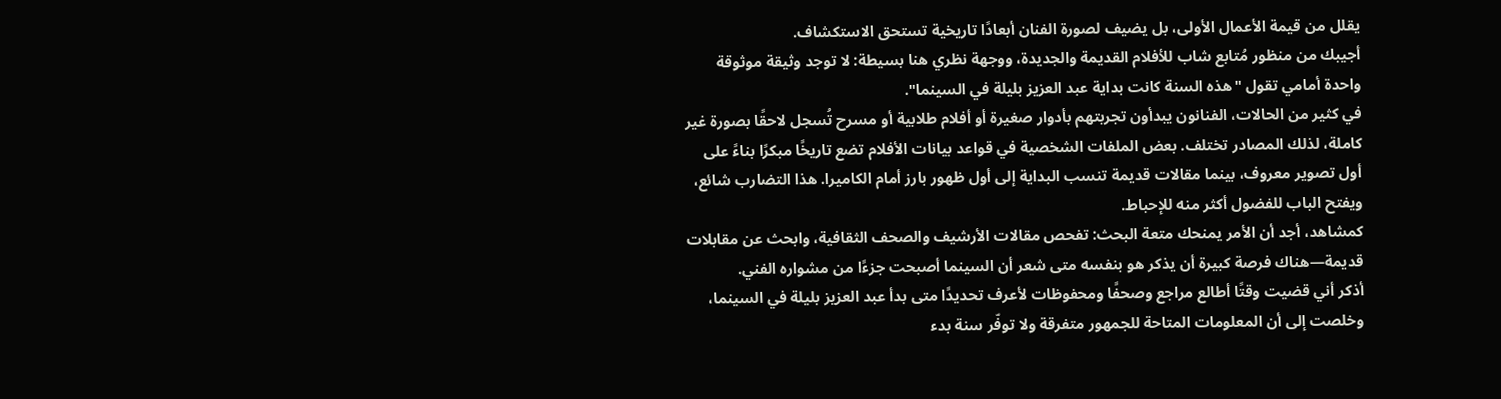يقلل من قيمة الأعمال الأولى، بل يضيف لصورة الفنان أبعادًا تاريخية تستحق الاستكشاف.
أجيبك من منظور مُتابع شاب للأفلام القديمة والجديدة، ووجهة نظري هنا بسيطة: لا توجد وثيقة موثوقة واحدة أمامي تقول "هذه السنة كانت بداية عبد العزيز بليلة في السينما".
في كثير من الحالات، الفنانون يبدأون تجربتهم بأدوار صغيرة أو أفلام طلابية أو مسرح تُسجل لاحقًا بصورة غير كاملة، لذلك المصادر تختلف. بعض الملفات الشخصية في قواعد بيانات الأفلام تضع تاريخًا مبكرًا بناءً على أول تصوير معروف، بينما مقالات قديمة تنسب البداية إلى أول ظهور بارز أمام الكاميرا. هذا التضارب شائع، ويفتح الباب للفضول أكثر منه للإحباط.
كمشاهد، أجد أن الأمر يمنحك متعة البحث: تفحص مقالات الأرشيف والصحف الثقافية، وابحث عن مقابلات قديمة—هناك فرصة كبيرة أن يذكر هو بنفسه متى شعر أن السينما أصبحت جزءًا من مشواره الفني.
أذكر أني قضيت وقتًا أطالع مراجع وصحفًا ومحفوظات لأعرف تحديدًا متى بدأ عبد العزيز بليلة في السينما، وخلصت إلى أن المعلومات المتاحة للجمهور متفرقة ولا توفّر سنة بدء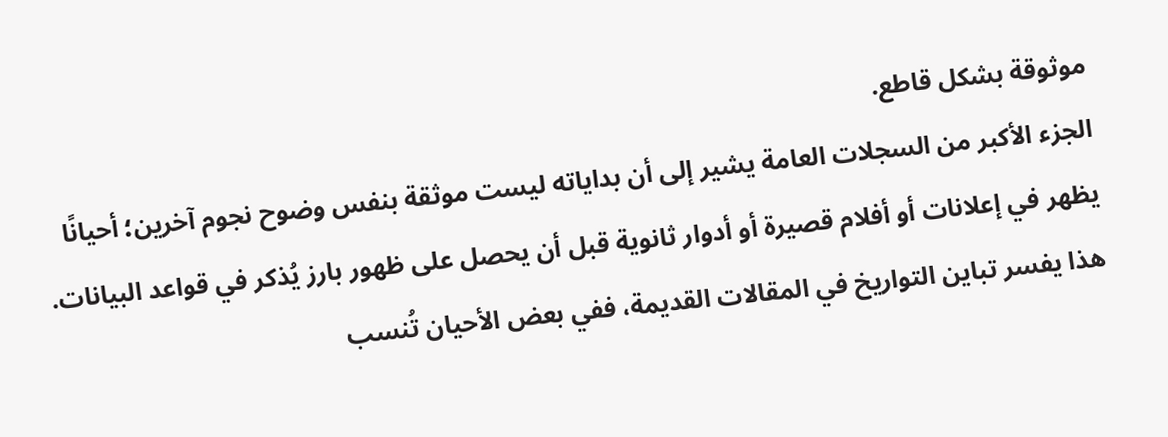موثوقة بشكل قاطع.
الجزء الأكبر من السجلات العامة يشير إلى أن بداياته ليست موثقة بنفس وضوح نجوم آخرين؛ أحيانًا يظهر في إعلانات أو أفلام قصيرة أو أدوار ثانوية قبل أن يحصل على ظهور بارز يُذكر في قواعد البيانات. هذا يفسر تباين التواريخ في المقالات القديمة، ففي بعض الأحيان تُنسب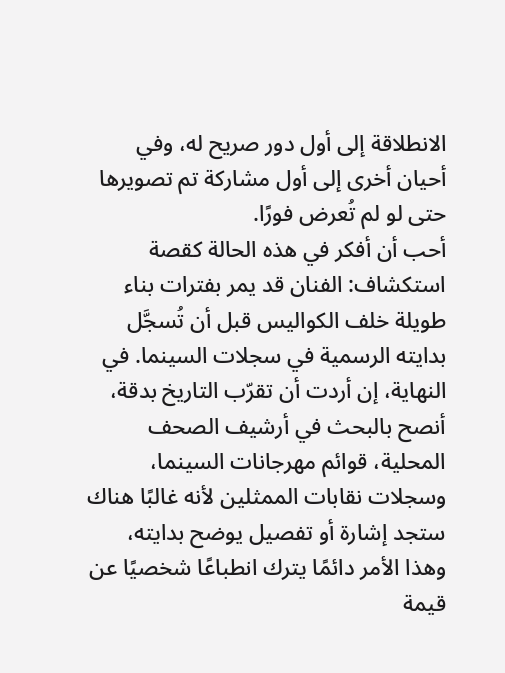الانطلاقة إلى أول دور صريح له، وفي أحيان أخرى إلى أول مشاركة تم تصويرها حتى لو لم تُعرض فورًا.
أحب أن أفكر في هذه الحالة كقصة استكشاف: الفنان قد يمر بفترات بناء طويلة خلف الكواليس قبل أن تُسجَّل بدايته الرسمية في سجلات السينما. في النهاية، إن أردت أن تقرّب التاريخ بدقة، أنصح بالبحث في أرشيف الصحف المحلية، قوائم مهرجانات السينما، وسجلات نقابات الممثلين لأنه غالبًا هناك ستجد إشارة أو تفصيل يوضح بدايته، وهذا الأمر دائمًا يترك انطباعًا شخصيًا عن قيمة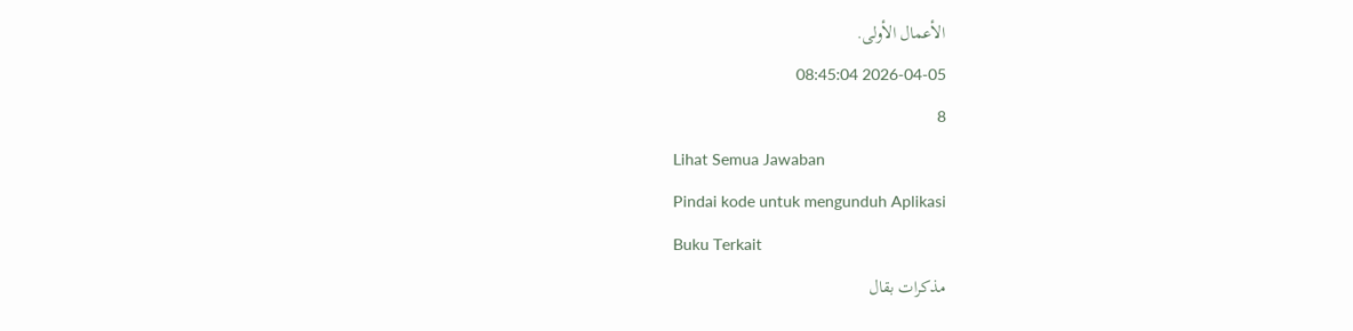الأعمال الأولى.
2026-04-05 08:45:04
8
Lihat Semua Jawaban
Pindai kode untuk mengunduh Aplikasi
Buku Terkait
مذكرات بقال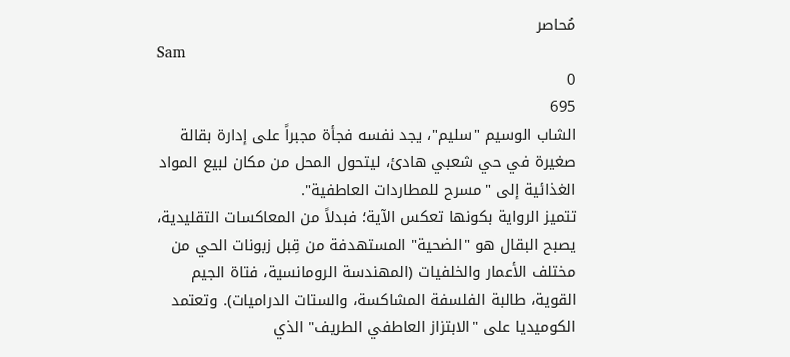مُحاصر
Sam
0
695
الشاب الوسيم "سليم"، يجد نفسه فجأة مجبراً على إدارة بقالة صغيرة في حي شعبي هادئ، ليتحول المحل من مكان لبيع المواد الغذائية إلى "مسرح للمطاردات العاطفية".
تتميز الرواية بكونها تعكس الآية؛ فبدلاً من المعاكسات التقليدية، يصبح البقال هو "الضحية" المستهدفة من قِبل زبونات الحي من مختلف الأعمار والخلفيات (المهندسة الرومانسية، فتاة الجيم القوية، طالبة الفلسفة المشاكسة، والستات الدراميات). وتعتمد الكوميديا على "الابتزاز العاطفي الطريف" الذي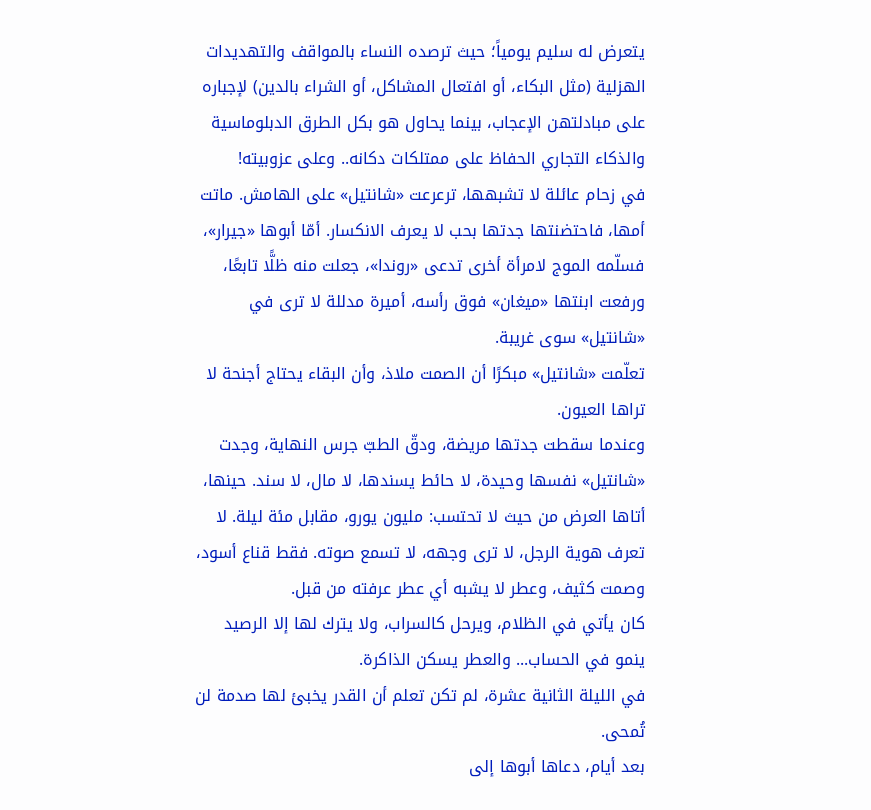يتعرض له سليم يومياً؛ حيث ترصده النساء بالمواقف والتهديدات الهزلية (مثل البكاء، أو افتعال المشاكل، أو الشراء بالدين) لإجباره على مبادلتهن الإعجاب، بينما يحاول هو بكل الطرق الدبلوماسية والذكاء التجاري الحفاظ على ممتلكات دكانه.. وعلى عزوبيته!
في زحام عائلة لا تشبهها، ترعرعت «شانتيل» على الهامش. ماتت أمها، فاحتضنتها جدتها بحب لا يعرف الانكسار. أمّا أبوها «جيرار»، فسلّمه الموج لامرأة أخرى تدعى «روندا»، جعلت منه ظلًّا تابعًا، ورفعت ابنتها «ميغان» فوق رأسه، أميرة مدللة لا ترى في «شانتيل» سوى غريبة.
تعلّمت «شانتيل» مبكرًا أن الصمت ملاذ، وأن البقاء يحتاج أجنحة لا تراها العيون.
وعندما سقطت جدتها مريضة، ودقّ الطبّ جرس النهاية، وجدت «شانتيل» نفسها وحيدة، لا حائط يسندها، لا مال، لا سند. حينها، أتاها العرض من حيث لا تحتسب: مليون يورو، مقابل مئة ليلة. لا تعرف هوية الرجل، لا ترى وجهه، لا تسمع صوته. فقط قناع أسود، وصمت كثيف، وعطر لا يشبه أي عطر عرفته من قبل.
كان يأتي في الظلام، ويرحل كالسراب، ولا يترك لها إلا الرصيد ينمو في الحساب... والعطر يسكن الذاكرة.
في الليلة الثانية عشرة، لم تكن تعلم أن القدر يخبئ لها صدمة لن تُمحى.
بعد أيام، دعاها أبوها إلى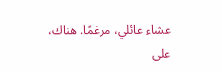عشاء عائلي، مرغمًا. هناك، على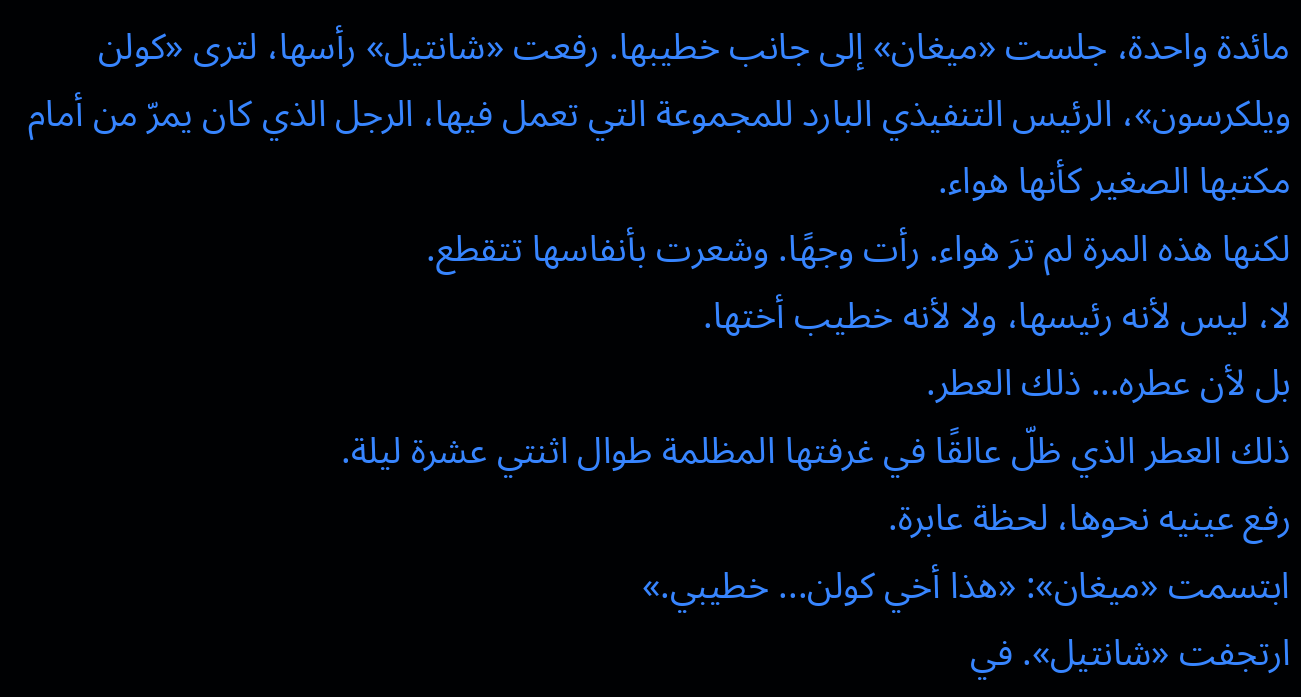مائدة واحدة، جلست «ميغان» إلى جانب خطيبها. رفعت «شانتيل» رأسها، لترى «كولن ويلكرسون»، الرئيس التنفيذي البارد للمجموعة التي تعمل فيها، الرجل الذي كان يمرّ من أمام مكتبها الصغير كأنها هواء.
لكنها هذه المرة لم ترَ هواء. رأت وجهًا. وشعرت بأنفاسها تتقطع.
لا، ليس لأنه رئيسها، ولا لأنه خطيب أختها.
بل لأن عطره... ذلك العطر.
ذلك العطر الذي ظلّ عالقًا في غرفتها المظلمة طوال اثنتي عشرة ليلة.
رفع عينيه نحوها، لحظة عابرة.
ابتسمت «ميغان»: «هذا أخي كولن... خطيبي.»
ارتجفت «شانتيل». في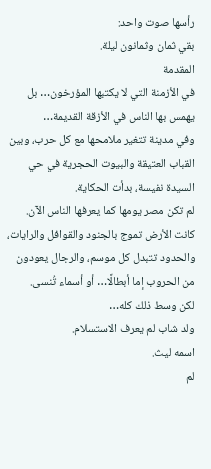رأسها صوت واحد:
بقي ثمان وثمانون ليلة.
المقدمة
في الأزمنة التي لا يكتبها المؤرخون… بل يهمس بها الناس في الأزقة القديمة…
وفي مدينة تتغير ملامحها مع كل حرب، وبين القباب العتيقة والبيوت الحجرية في حي السيدة نفيسة، بدأت الحكاية.
لم تكن مصر يومها كما يعرفها الناس الآن.
كانت الأرض تموج بالجنود والقوافل والرايات، والحدود تتبدل كل موسم، والرجال يعودون من الحروب إما أبطالًا… أو أسماء تُنسى.
لكن وسط ذلك كله…
ولد شاب لم يعرف الاستسلام.
اسمه ليث.
لم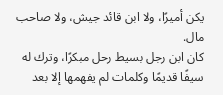يكن أميرًا، ولا ابن قائد جيش، ولا صاحب مال.
كان ابن رجل بسيط رحل مبكرًا، وترك له سيفًا قديمًا وكلمات لم يفهمها إلا بعد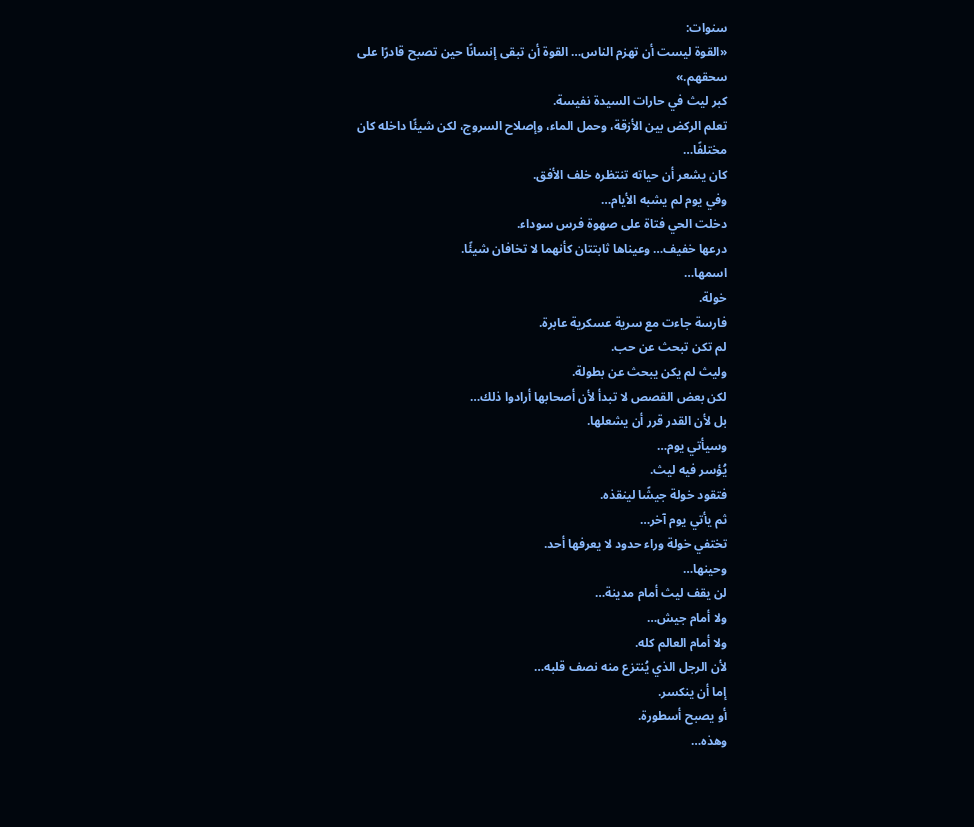سنوات:
«القوة ليست أن تهزم الناس… القوة أن تبقى إنسانًا حين تصبح قادرًا على سحقهم.»
كبر ليث في حارات السيدة نفيسة.
تعلم الركض بين الأزقة، وحمل الماء، وإصلاح السروج، لكن شيئًا داخله كان مختلفًا…
كان يشعر أن حياته تنتظره خلف الأفق.
وفي يوم لم يشبه الأيام…
دخلت الحي فتاة على صهوة فرس سوداء.
درعها خفيف… وعيناها ثابتتان كأنهما لا تخافان شيئًا.
اسمها…
خولة.
فارسة جاءت مع سرية عسكرية عابرة.
لم تكن تبحث عن حب.
وليث لم يكن يبحث عن بطولة.
لكن بعض القصص لا تبدأ لأن أصحابها أرادوا ذلك…
بل لأن القدر قرر أن يشعلها.
وسيأتي يوم…
يُؤسر فيه ليث.
فتقود خولة جيشًا لينقذه.
ثم يأتي يوم آخر…
تختفي خولة وراء حدود لا يعرفها أحد.
وحينها…
لن يقف ليث أمام مدينة…
ولا أمام جيش…
ولا أمام العالم كله.
لأن الرجل الذي يُنتزع منه نصف قلبه…
إما أن ينكسر.
أو يصبح أسطورة.
وهذه…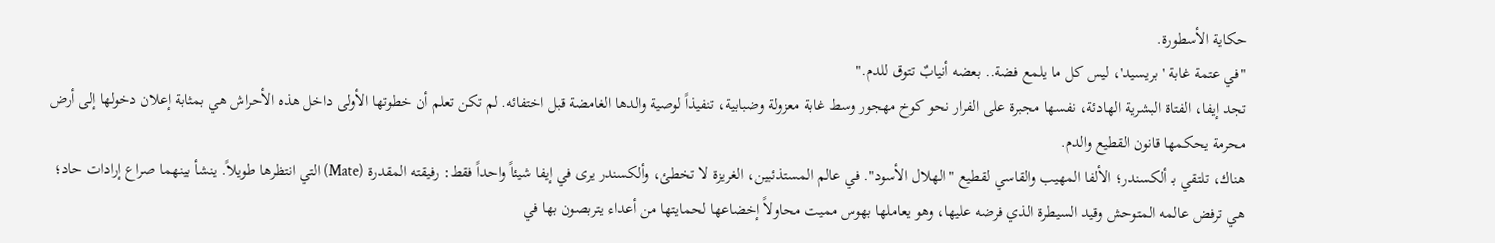حكاية الأسطورة.
"في عتمة غابة 'بريسيد'، ليس كل ما يلمع فضة.. بعضه أنيابٌ تتوق للدم."
تجد إيفا، الفتاة البشرية الهادئة، نفسها مجبرة على الفرار نحو كوخ مهجور وسط غابة معزولة وضبابية، تنفيذاً لوصية والدها الغامضة قبل اختفائه. لم تكن تعلم أن خطوتها الأولى داخل هذه الأحراش هي بمثابة إعلان دخولها إلى أرض محرمة يحكمها قانون القطيع والدم.
هناك، تلتقي بـ ألكسندر؛ الألفا المهيب والقاسي لقطيع "الهلال الأسود". في عالم المستذئبين، الغريزة لا تخطئ، وألكسندر يرى في إيفا شيئاً واحداً فقط: رفيقته المقدرة (Mate) التي انتظرها طويلاً. ينشأ بينهما صراع إرادات حاد؛ هي ترفض عالمه المتوحش وقيد السيطرة الذي فرضه عليها، وهو يعاملها بهوس مميت محاولاً إخضاعها لحمايتها من أعداء يتربصون بها في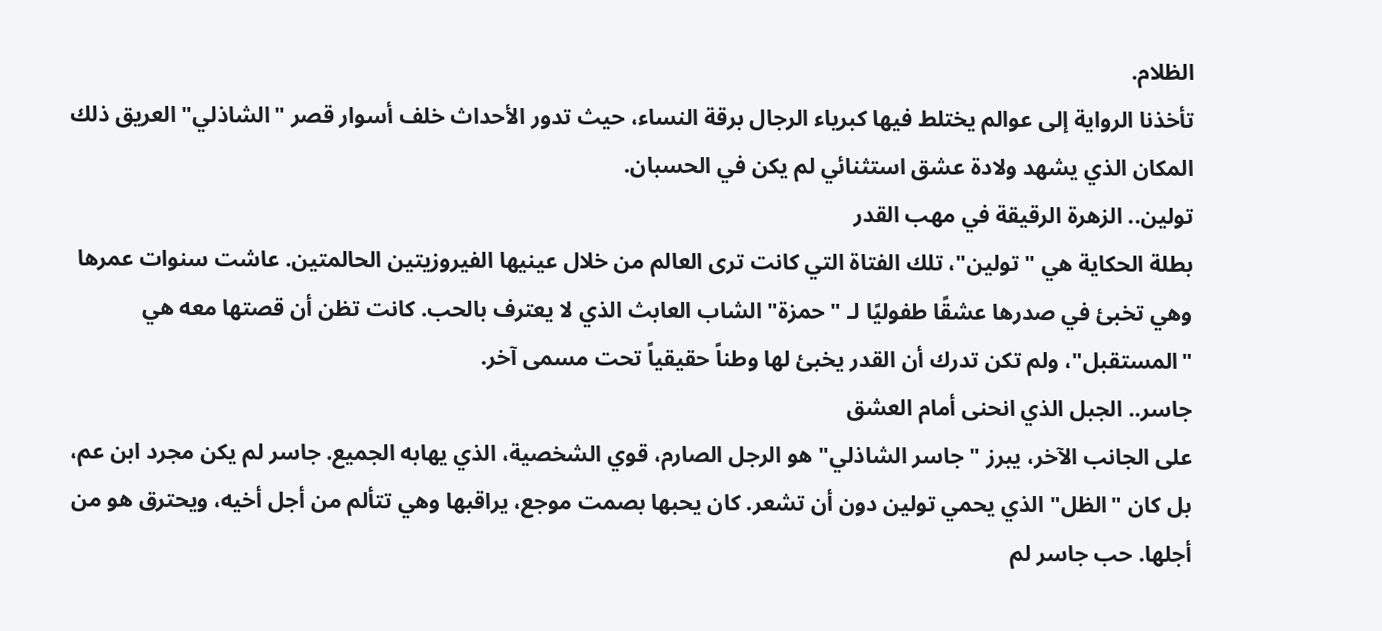الظلام.
تأخذنا الرواية إلى عوالم يختلط فيها كبرياء الرجال برقة النساء، حيث تدور الأحداث خلف أسوار قصر "الشاذلي" العريق ذلك المكان الذي يشهد ولادة عشق استثنائي لم يكن في الحسبان.
تولين.. الزهرة الرقيقة في مهب القدر
بطلة الحكاية هي "تولين"، تلك الفتاة التي كانت ترى العالم من خلال عينيها الفيروزيتين الحالمتين. عاشت سنوات عمرها وهي تخبئ في صدرها عشقًا طفوليًا لـ "حمزة" الشاب العابث الذي لا يعترف بالحب. كانت تظن أن قصتها معه هي "المستقبل"، ولم تكن تدرك أن القدر يخبئ لها وطناً حقيقياً تحت مسمى آخر.
جاسر.. الجبل الذي انحنى أمام العشق
على الجانب الآخر، يبرز "جاسر الشاذلي" هو الرجل الصارم، قوي الشخصية، الذي يهابه الجميع. جاسر لم يكن مجرد ابن عم، بل كان "الظل" الذي يحمي تولين دون أن تشعر. كان يحبها بصمت موجع، يراقبها وهي تتألم من أجل أخيه، ويحترق هو من أجلها. حب جاسر لم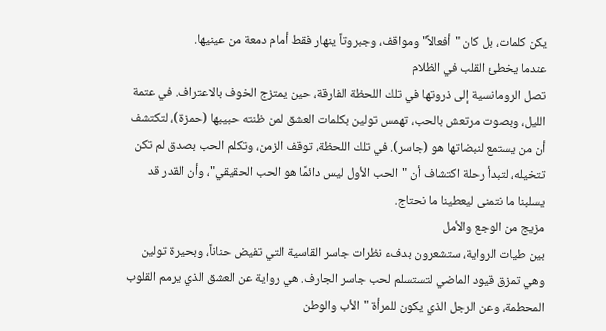يكن كلمات، بل كان "أفعالاً" ومواقف، وجبروتاً ينهار فقط أمام دمعة من عينيها.
عندما يخطئ القلب في الظلام
تصل الرومانسية إلى ذروتها في تلك اللحظة الفارقة، حين يمتزج الخوف بالاعتراف. في عتمة الليل، وبصوت مرتعش بالحب، تهمس تولين بكلمات العشق لمن ظنته حبيبها (حمزة)، لتكتشف أن من يستمع لنبضاتها هو (جاسر). في تلك اللحظة، توقف الزمن، وتكلم الحب بصدق لم تكن تتخيله، لتبدأ رحلة اكتشاف أن "الحب الأول ليس دائمًا هو الحب الحقيقي"، وأن القدر قد يسلبنا ما نتمنى ليعطينا ما نحتاج.
مزيج من الوجع والأمل
بين طيات الرواية، ستشعرون بدفء نظرات جاسر القاسية التي تفيض حناناً، وبحيرة تولين وهي تمزق قيود الماضي لتستسلم لحب جاسر الجارف. هي رواية عن العشق الذي يرمم القلوب المحطمة، وعن الرجل الذي يكون للمرأة "الأب والوطن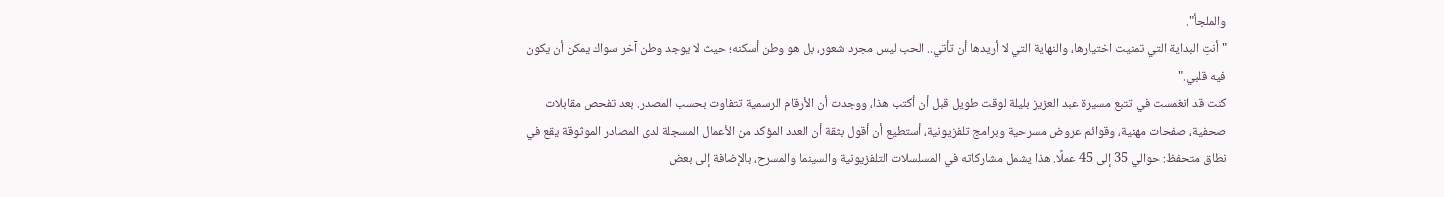والملجأ".
"أنتِ البداية التي تمنيت اختيارها، والنهاية التي لا أريدها أن تأتي.. الحب ليس مجرد شعور، بل هو وطن أسكنه؛ حيث لا يوجد وطن آخر سواك يمكن أن يكون فيه قلبي."
كنت قد انغمست في تتبع مسيرة عبد العزيز بليلة لوقت طويل قبل أن أكتب هذا، ووجدت أن الأرقام الرسمية تتفاوت بحسب المصدر. بعد تفحص مقابلات صحفية، صفحات مهنية، وقوائم عروض مسرحية وبرامج تلفزيونية، أستطيع أن أقول بثقة أن العدد المؤكد من الأعمال المسجلة لدى المصادر الموثوقة يقع في نطاق متحفظ: حوالي 35 إلى 45 عملًا. هذا يشمل مشاركاته في المسلسلات التلفزيونية والسينما والمسرح، بالإضافة إلى بعض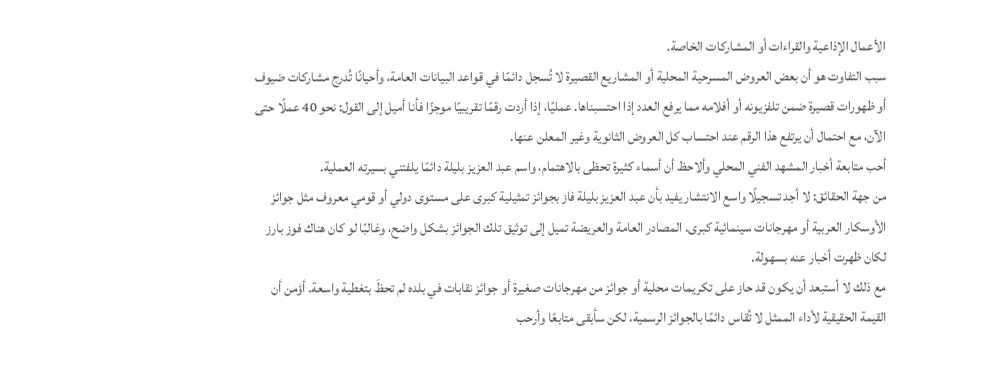الأعمال الإذاعية والقراءات أو المشاركات الخاصة.
سبب التفاوت هو أن بعض العروض المسرحية المحلية أو المشاريع القصيرة لا تُسجل دائمًا في قواعد البيانات العامة، وأحيانًا تُدرج مشاركات ضيوف أو ظهورات قصيرة ضمن تلفزيونه أو أفلامه مما يرفع العدد إذا احتسبناها. عمليًا، إذا أردت رقمًا تقريبيًا موجزًا فأنا أميل إلى القول: نحو 40 عملًا حتى الآن، مع احتمال أن يرتفع هذا الرقم عند احتساب كل العروض الثانوية وغير المعلن عنها.
أحب متابعة أخبار المشهد الفني المحلي وألاحظ أن أسماء كثيرة تحظى بالاهتمام، واسم عبد العزيز بليلة دائمًا يلفتني بسيرته العملية.
من جهة الحقائق: لا أجد تسجيلًا واسع الانتشار يفيد بأن عبد العزيز بليلة فاز بجوائز تمثيلية كبرى على مستوى دولي أو قومي معروف مثل جوائز الأوسكار العربية أو مهرجانات سينمائية كبرى. المصادر العامة والعريضة تميل إلى توثيق تلك الجوائز بشكل واضح، وغالبًا لو كان هناك فوز بارز لكان ظهرت أخبار عنه بسهولة.
مع ذلك لا أستبعد أن يكون قد حاز على تكريمات محلية أو جوائز من مهرجانات صغيرة أو جوائز نقابات في بلده لم تحظَ بتغطية واسعة. أؤمن أن القيمة الحقيقية لأداء الممثل لا تُقاس دائمًا بالجوائز الرسمية، لكن سأبقى متابعًا وأرحب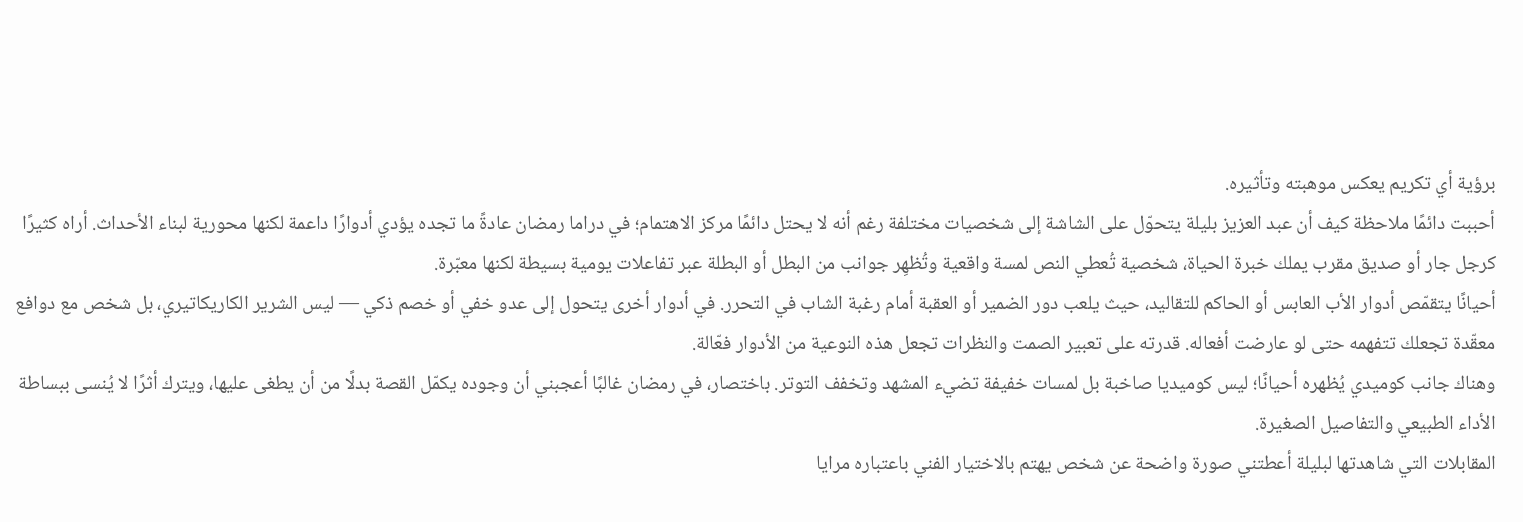برؤية أي تكريم يعكس موهبته وتأثيره.
أحببت دائمًا ملاحظة كيف أن عبد العزيز بليلة يتحوّل على الشاشة إلى شخصيات مختلفة رغم أنه لا يحتل دائمًا مركز الاهتمام؛ في دراما رمضان عادةً ما تجده يؤدي أدوارًا داعمة لكنها محورية لبناء الأحداث. أراه كثيرًا كرجل جار أو صديق مقرب يملك خبرة الحياة، شخصية تُعطي النص لمسة واقعية وتُظهِر جوانب من البطل أو البطلة عبر تفاعلات يومية بسيطة لكنها معبّرة.
أحيانًا يتقمّص أدوار الأب العابس أو الحاكم للتقاليد، حيث يلعب دور الضمير أو العقبة أمام رغبة الشاب في التحرر. في أدوار أخرى يتحول إلى عدو خفي أو خصم ذكي — ليس الشرير الكاريكاتيري، بل شخص مع دوافع معقّدة تجعلك تتفهمه حتى لو عارضت أفعاله. قدرته على تعبير الصمت والنظرات تجعل هذه النوعية من الأدوار فعّالة.
وهناك جانب كوميدي يُظهره أحيانًا؛ ليس كوميديا صاخبة بل لمسات خفيفة تضيء المشهد وتخفف التوتر. باختصار، في رمضان غالبًا أعجبني أن وجوده يكمّل القصة بدلًا من أن يطغى عليها، ويترك أثرًا لا يُنسى ببساطة الأداء الطبيعي والتفاصيل الصغيرة.
المقابلات التي شاهدتها لبليلة أعطتني صورة واضحة عن شخص يهتم بالاختيار الفني باعتباره مرايا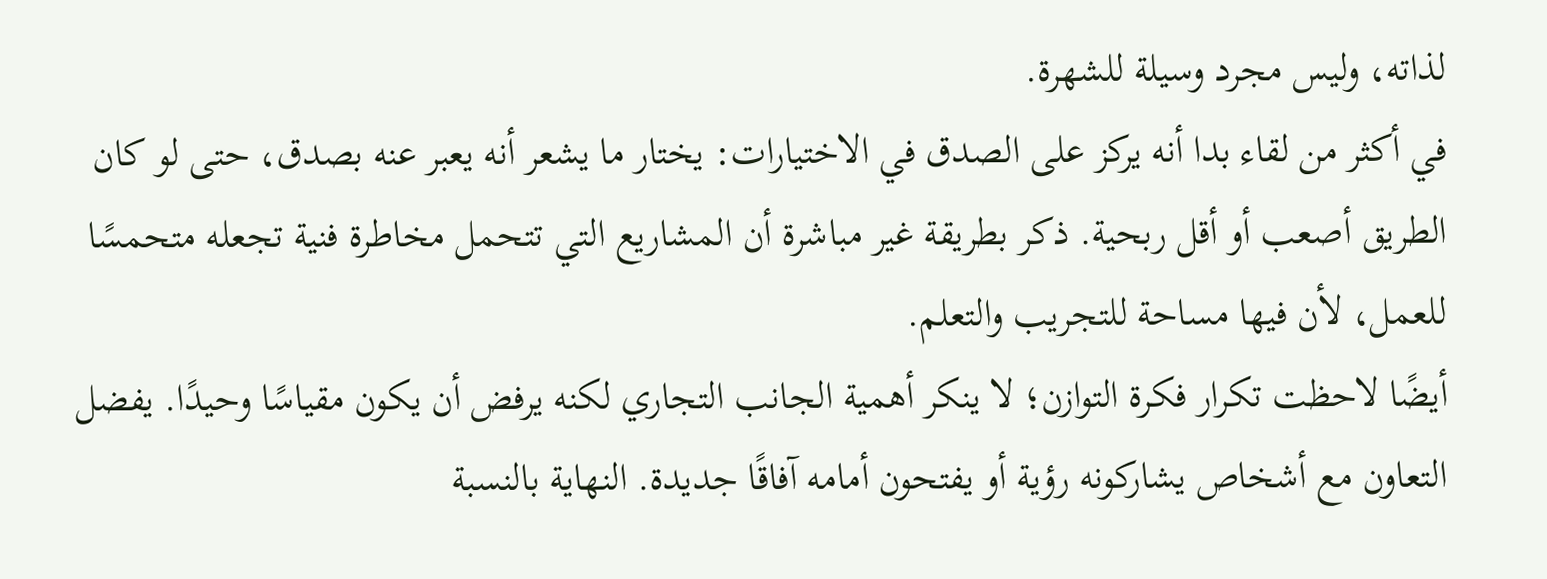لذاته، وليس مجرد وسيلة للشهرة.
في أكثر من لقاء بدا أنه يركز على الصدق في الاختيارات: يختار ما يشعر أنه يعبر عنه بصدق، حتى لو كان الطريق أصعب أو أقل ربحية. ذكر بطريقة غير مباشرة أن المشاريع التي تتحمل مخاطرة فنية تجعله متحمسًا للعمل، لأن فيها مساحة للتجريب والتعلم.
أيضًا لاحظت تكرار فكرة التوازن؛ لا ينكر أهمية الجانب التجاري لكنه يرفض أن يكون مقياسًا وحيدًا. يفضل التعاون مع أشخاص يشاركونه رؤية أو يفتحون أمامه آفاقًا جديدة. النهاية بالنسبة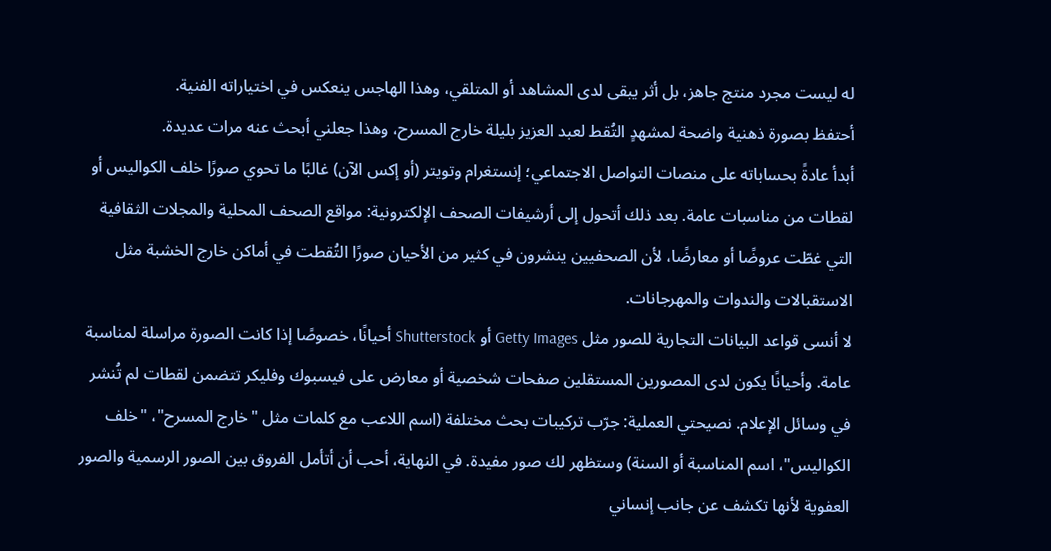له ليست مجرد منتج جاهز، بل أثر يبقى لدى المشاهد أو المتلقي، وهذا الهاجس ينعكس في اختياراته الفنية.
أحتفظ بصورة ذهنية واضحة لمشهدٍ التُقط لعبد العزيز بليلة خارج المسرح، وهذا جعلني أبحث عنه مرات عديدة.
أبدأ عادةً بحساباته على منصات التواصل الاجتماعي؛ إنستغرام وتويتر (أو إكس الآن) غالبًا ما تحوي صورًا خلف الكواليس أو لقطات من مناسبات عامة. بعد ذلك أتحول إلى أرشيفات الصحف الإلكترونية: مواقع الصحف المحلية والمجلات الثقافية التي غطّت عروضًا أو معارضًا، لأن الصحفيين ينشرون في كثير من الأحيان صورًا التُقطت في أماكن خارج الخشبة مثل الاستقبالات والندوات والمهرجانات.
لا أنسى قواعد البيانات التجارية للصور مثل Getty Images أو Shutterstock أحيانًا، خصوصًا إذا كانت الصورة مراسلة لمناسبة عامة. وأحيانًا يكون لدى المصورين المستقلين صفحات شخصية أو معارض على فيسبوك وفليكر تتضمن لقطات لم تُنشر في وسائل الإعلام. نصيحتي العملية: جرّب تركيبات بحث مختلفة (اسم اللاعب مع كلمات مثل "خارج المسرح"، "خلف الكواليس"، اسم المناسبة أو السنة) وستظهر لك صور مفيدة. في النهاية، أحب أن أتأمل الفروق بين الصور الرسمية والصور العفوية لأنها تكشف عن جانب إنساني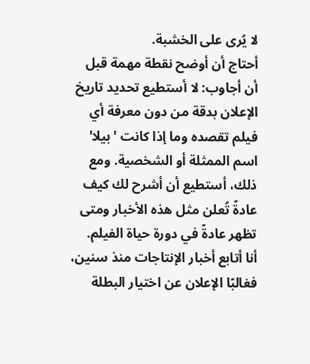لا يُرى على الخشبة.
أحتاج أن أوضح نقطة مهمة قبل أن أجاوب: لا أستطيع تحديد تاريخ الإعلان بدقة من دون معرفة أي فيلم تقصده وما إذا كانت 'بيلا' اسم الممثلة أو الشخصية. ومع ذلك، أستطيع أن أشرح لك كيف عادةً تُعلن مثل هذه الأخبار ومتى تظهر عادةً في دورة حياة الفيلم.
أنا أتابع أخبار الإنتاجات منذ سنين، فغالبًا الإعلان عن اختيار البطلة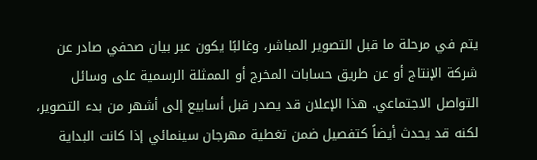يتم في مرحلة ما قبل التصوير المباشر، وغالبًا يكون عبر بيان صحفي صادر عن شركة الإنتاج أو عن طريق حسابات المخرج أو الممثلة الرسمية على وسائل التواصل الاجتماعي. هذا الإعلان قد يصدر قبل أسابيع إلى أشهر من بدء التصوير، لكنه قد يحدث أيضاً كتفصيل ضمن تغطية مهرجان سينمائي إذا كانت البداية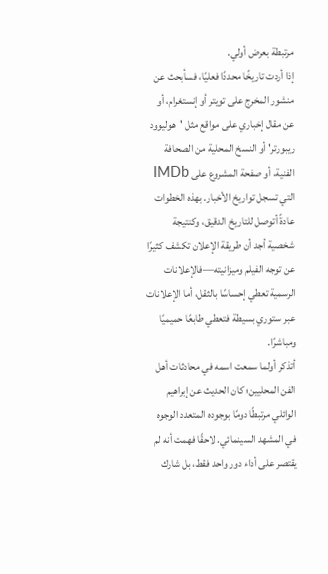مرتبطة بعرض أولي.
إذا أردت تاريخًا محددًا فعليًا، فسأبحث عن منشور المخرج على تويتر أو إنستغرام، أو عن مقال إخباري على مواقع مثل 'هوليوود ريبورتر' أو النسخ المحلية من الصحافة الفنية، أو صفحة المشروع على IMDb التي تسجل تواريخ الأخبار. بهذه الخطوات عادةً أتوصل للتاريخ الدقيق، وكنتيجة شخصية أجد أن طريقة الإعلان تكشف كثيرًا عن توجه الفيلم وميزانيته—فالإعلانات الرسمية تعطي إحساسًا بالثقل، أما الإعلانات عبر ستوري بسيطة فتعطي طابعًا حميميًا ومباشرًا.
أتذكر أولما سمعت اسمه في محادثات أهل الفن المحليين؛ كان الحديث عن إبراهيم الوائلي مرتبطًا دومًا بوجوده المتعدد الوجوه في المشهد السينمائي. لاحقًا فهمت أنه لم يقتصر على أداء دور واحد فقط، بل شارك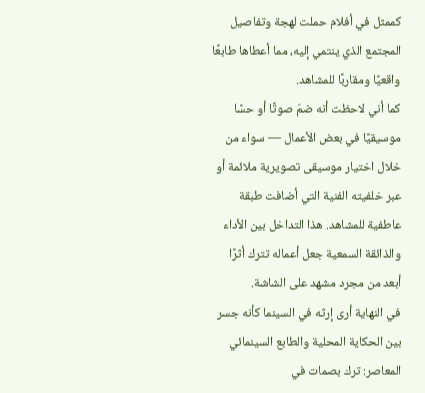كممثل في أفلام حملت لهجة وتفاصيل المجتمع الذي ينتمي إليه، مما أعطاها طابعًا واقعيًا ومقاربًا للمشاهد.
كما أني لاحظت أنه ضمّ صوتًا أو حسًا موسيقيًا في بعض الأعمال — سواء من خلال اختيار موسيقى تصويرية ملائمة أو عبر خلفيته الفنية التي أضافت طبقة عاطفية للمشاهد. هذا التداخل بين الأداء والذائقة السمعية جعل أعماله تترك أثرًا أبعد من مجرد مشهد على الشاشة.
في النهاية أرى إرثه في السينما كأنه جسر بين الحكاية المحلية والطابع السينمائي المعاصر: ترك بصمات في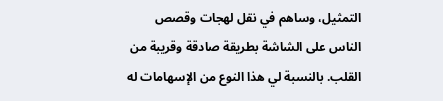التمثيل، وساهم في نقل لهجات وقصص الناس على الشاشة بطريقة صادقة وقريبة من القلب. بالنسبة لي هذا النوع من الإسهامات له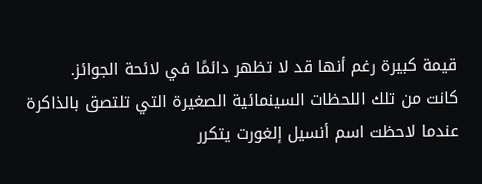قيمة كبيرة رغم أنها قد لا تظهر دائمًا في لائحة الجوائز.
كانت من تلك اللحظات السينمائية الصغيرة التي تلتصق بالذاكرة عندما لاحظت اسم أنسيل إلغورت يتكرر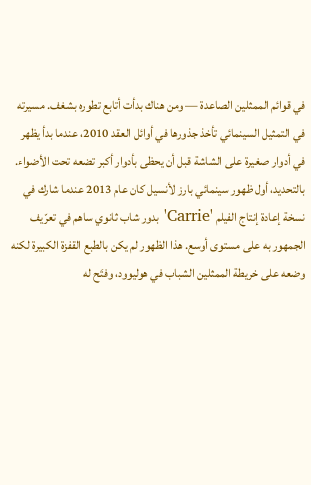في قوائم الممثلين الصاعدة — ومن هناك بدأت أتابع تطوره بشغف. مسيرته في التمثيل السينمائي تأخذ جذورها في أوائل العقد 2010، عندما بدأ يظهر في أدوار صغيرة على الشاشة قبل أن يحظى بأدوار أكبر تضعه تحت الأضواء.
بالتحديد، أول ظهور سينمائي بارز لأنسيل كان عام 2013 عندما شارك في نسخة إعادة إنتاج الفيلم 'Carrie' بدور شاب ثانوي ساهم في تعرّيف الجمهور به على مستوى أوسع. هذا الظهور لم يكن بالطبع القفزة الكبيرة لكنه وضعه على خريطة الممثلين الشباب في هوليوود، وفتَح له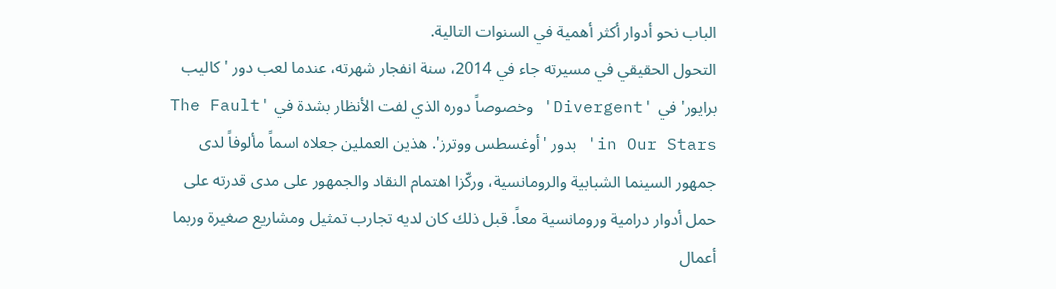الباب نحو أدوار أكثر أهمية في السنوات التالية.
التحول الحقيقي في مسيرته جاء في 2014، سنة انفجار شهرته، عندما لعب دور 'كاليب برايور' في 'Divergent' وخصوصاً دوره الذي لفت الأنظار بشدة في 'The Fault in Our Stars' بدور 'أوغسطس ووترز'. هذين العملين جعلاه اسماً مألوفاً لدى جمهور السينما الشبابية والرومانسية، وركّزا اهتمام النقاد والجمهور على مدى قدرته على حمل أدوار درامية ورومانسية معاً. قبل ذلك كان لديه تجارب تمثيل ومشاريع صغيرة وربما أعمال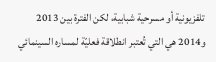تلفزيونية أو مسرحية شبابية، لكن الفترة بين 2013 و2014 هي التي تُعتبر انطلاقة فعليّة لمساره السينمائي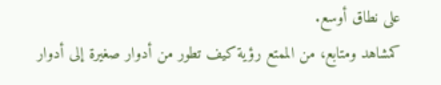على نطاق أوسع.
كمشاهد ومتابع، من الممتع رؤية كيف تطور من أدوار صغيرة إلى أدوار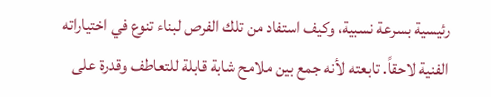رئيسية بسرعة نسبية، وكيف استفاد من تلك الفرص لبناء تنوع في اختياراته الفنية لاحقاً. تابعته لأنه جمع بين ملامح شابة قابلة للتعاطف وقدرة على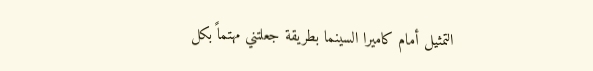التمثيل أمام كاميرا السينما بطريقة جعلتني مهتماً بكل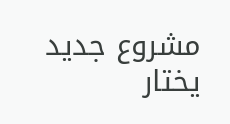مشروع جديد يختار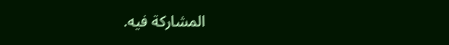المشاركة فيه.